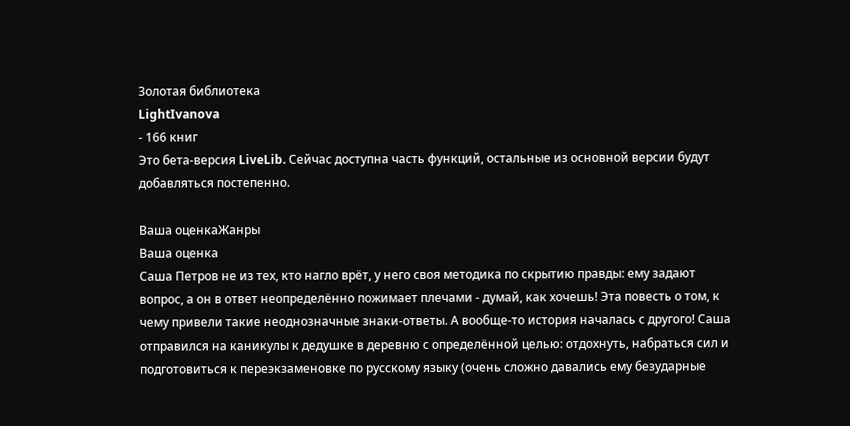Золотая библиотека
LightIvanova
- 166 книг
Это бета-версия LiveLib. Сейчас доступна часть функций, остальные из основной версии будут добавляться постепенно.

Ваша оценкаЖанры
Ваша оценка
Саша Петров не из тех, кто нагло врёт, у него своя методика по скрытию правды: ему задают вопрос, а он в ответ неопределённо пожимает плечами - думай, как хочешь! Эта повесть о том, к чему привели такие неоднозначные знаки-ответы. А вообще-то история началась с другого! Саша отправился на каникулы к дедушке в деревню с определённой целью: отдохнуть, набраться сил и подготовиться к переэкзаменовке по русскому языку (очень сложно давались ему безударные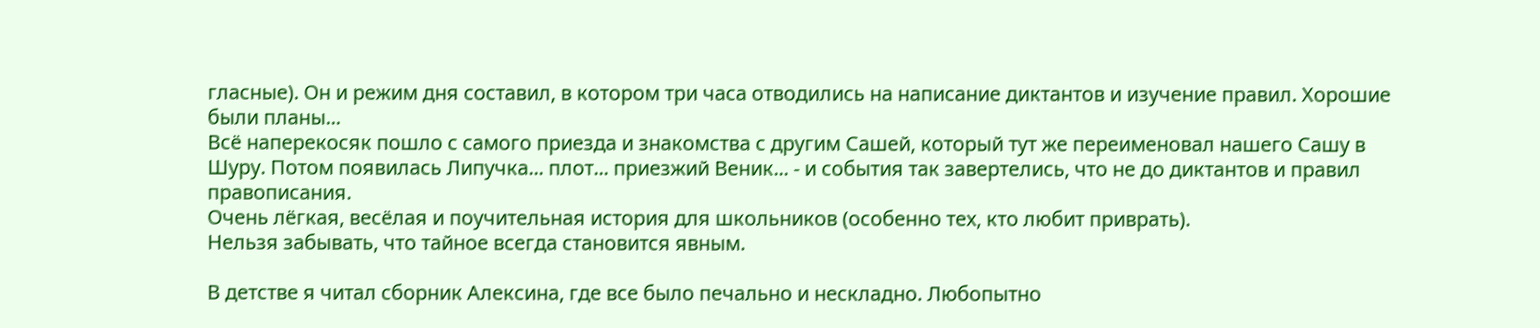гласные). Он и режим дня составил, в котором три часа отводились на написание диктантов и изучение правил. Хорошие были планы...
Всё наперекосяк пошло с самого приезда и знакомства с другим Сашей, который тут же переименовал нашего Сашу в Шуру. Потом появилась Липучка... плот... приезжий Веник... - и события так завертелись, что не до диктантов и правил правописания.
Очень лёгкая, весёлая и поучительная история для школьников (особенно тех, кто любит приврать).
Нельзя забывать, что тайное всегда становится явным.

В детстве я читал сборник Алексина, где все было печально и нескладно. Любопытно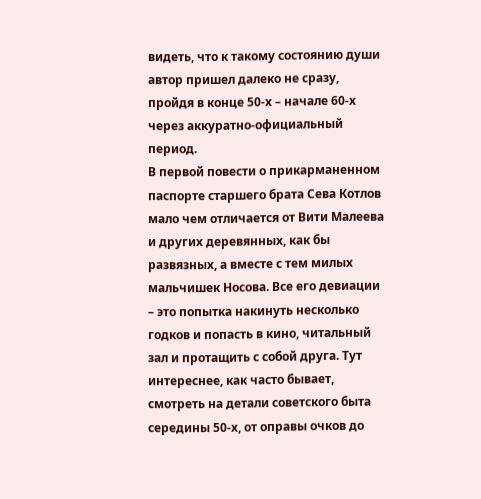видеть, что к такому состоянию души автор пришел далеко не сразу, пройдя в конце 50-х – начале 60-х через аккуратно-официальный период.
В первой повести о прикарманенном паспорте старшего брата Сева Котлов мало чем отличается от Вити Малеева и других деревянных, как бы развязных, а вместе с тем милых мальчишек Носова. Все его девиации – это попытка накинуть несколько годков и попасть в кино, читальный зал и протащить с собой друга. Тут интереснее, как часто бывает, смотреть на детали советского быта середины 50-х, от оправы очков до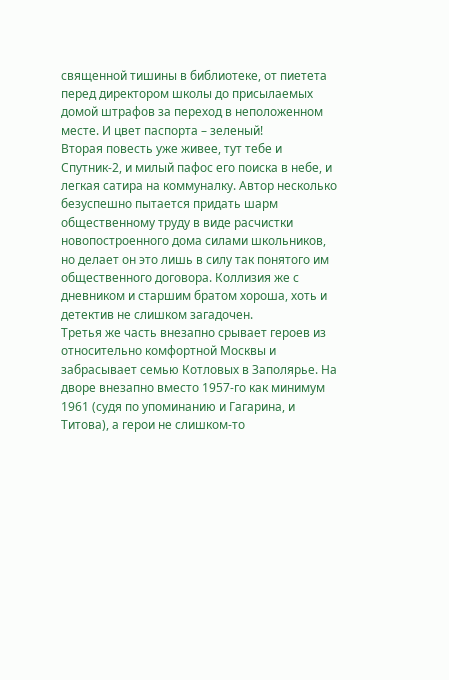священной тишины в библиотеке, от пиетета перед директором школы до присылаемых домой штрафов за переход в неположенном месте. И цвет паспорта – зеленый!
Вторая повесть уже живее, тут тебе и Спутник-2, и милый пафос его поиска в небе, и легкая сатира на коммуналку. Автор несколько безуспешно пытается придать шарм общественному труду в виде расчистки новопостроенного дома силами школьников, но делает он это лишь в силу так понятого им общественного договора. Коллизия же с дневником и старшим братом хороша, хоть и детектив не слишком загадочен.
Третья же часть внезапно срывает героев из относительно комфортной Москвы и забрасывает семью Котловых в Заполярье. На дворе внезапно вместо 1957-го как минимум 1961 (судя по упоминанию и Гагарина, и Титова), а герои не слишком-то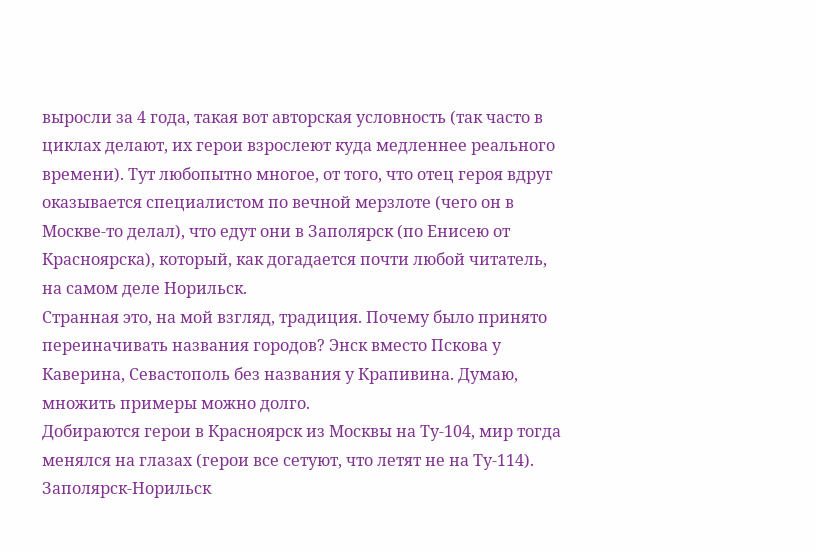выросли за 4 года, такая вот авторская условность (так часто в циклах делают, их герои взрослеют куда медленнее реального времени). Тут любопытно многое, от того, что отец героя вдруг оказывается специалистом по вечной мерзлоте (чего он в Москве-то делал), что едут они в Заполярск (по Енисею от Красноярска), который, как догадается почти любой читатель, на самом деле Норильск.
Странная это, на мой взгляд, традиция. Почему было принято переиначивать названия городов? Энск вместо Пскова у Каверина, Севастополь без названия у Крапивина. Думаю, множить примеры можно долго.
Добираются герои в Красноярск из Москвы на Ту-104, мир тогда менялся на глазах (герои все сетуют, что летят не на Ту-114). Заполярск-Норильск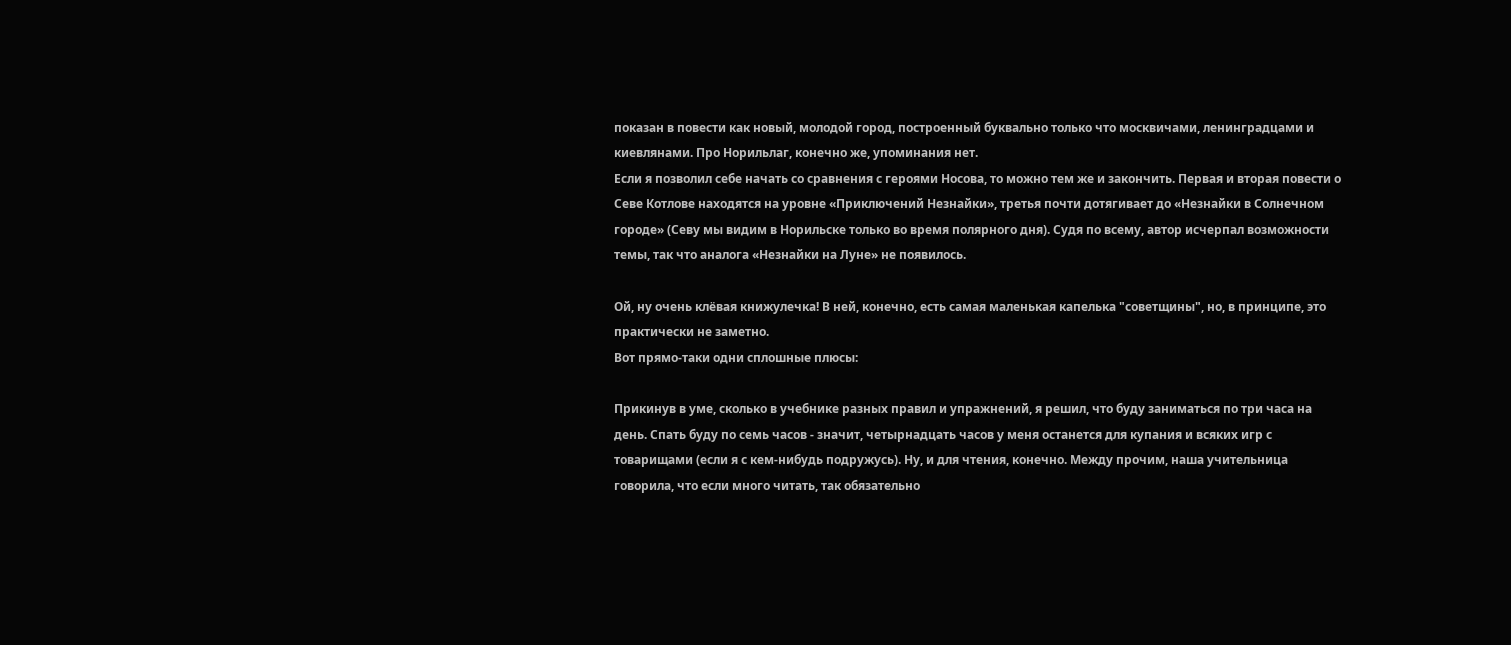показан в повести как новый, молодой город, построенный буквально только что москвичами, ленинградцами и киевлянами. Про Норильлаг, конечно же, упоминания нет.
Если я позволил себе начать со сравнения с героями Носова, то можно тем же и закончить. Первая и вторая повести о Севе Котлове находятся на уровне «Приключений Незнайки», третья почти дотягивает до «Незнайки в Солнечном городе» (Севу мы видим в Норильске только во время полярного дня). Судя по всему, автор исчерпал возможности темы, так что аналога «Незнайки на Луне» не появилось.

Ой, ну очень клёвая книжулечка! В ней, конечно, есть самая маленькая капелька "советщины", но, в принципе, это практически не заметно.
Вот прямо-таки одни сплошные плюсы:

Прикинув в уме, сколько в учебнике разных правил и упражнений, я решил, что буду заниматься по три часа на день. Спать буду по семь часов - значит, четырнадцать часов у меня останется для купания и всяких игр с товарищами (если я с кем-нибудь подружусь). Ну, и для чтения, конечно. Между прочим, наша учительница говорила, что если много читать, так обязательно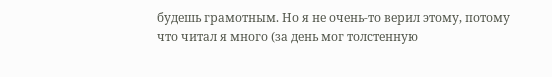будешь грамотным. Но я не очень-то верил этому, потому что читал я много (за день мог толстенную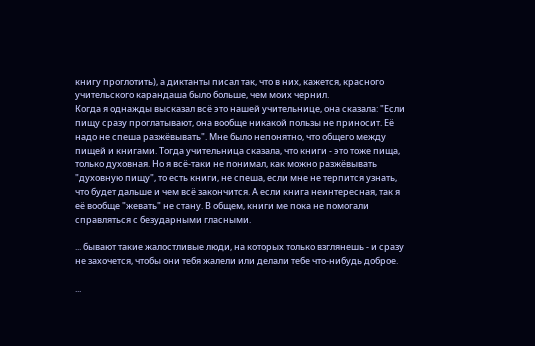книгу проглотить), а диктанты писал так, что в них, кажется, красного учительского карандаша было больше, чем моих чернил.
Когда я однажды высказал всё это нашей учительнице, она сказала: "Если пищу сразу проглатывают, она вообще никакой пользы не приносит. Её надо не спеша разжёвывать". Мне было непонятно, что общего между пищей и книгами. Тогда учительница сказала, что книги - это тоже пища, только духовная. Но я всё-таки не понимал, как можно разжёвывать "духовную пищу", то есть книги, не спеша, если мне не терпится узнать, что будет дальше и чем всё закончится. А если книга неинтересная, так я её вообще "жевать" не стану. В общем, книги ме пока не помогали справляться с безударными гласными.

... бывают такие жалостливые люди, на которых только взглянешь - и сразу не захочется, чтобы они тебя жалели или делали тебе что-нибудь доброе.

...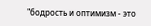"бодрость и оптимизм - это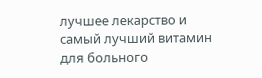лучшее лекарство и самый лучший витамин для больного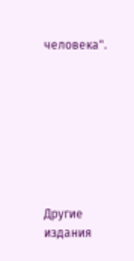человека".








Другие издания